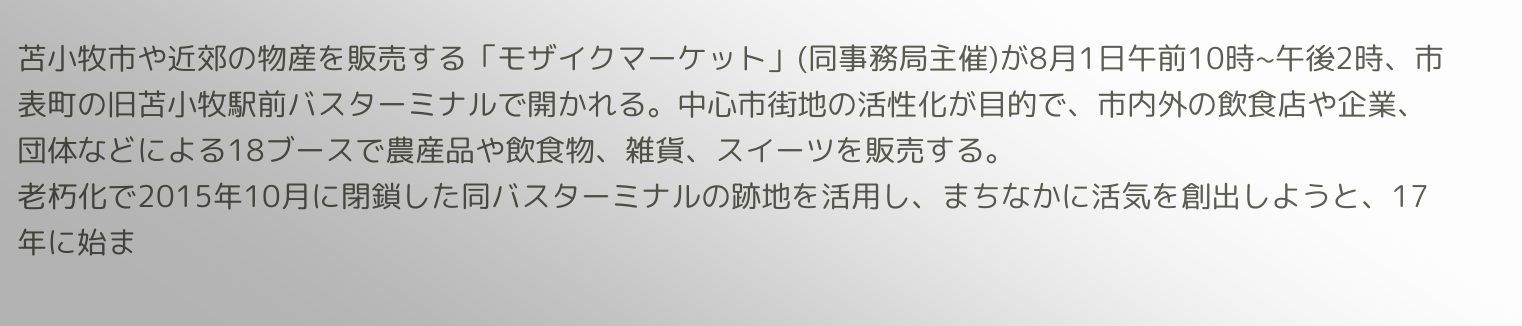苫小牧市や近郊の物産を販売する「モザイクマーケット」(同事務局主催)が8月1日午前10時~午後2時、市表町の旧苫小牧駅前バスターミナルで開かれる。中心市街地の活性化が目的で、市内外の飲食店や企業、団体などによる18ブースで農産品や飲食物、雑貨、スイーツを販売する。
老朽化で2015年10月に閉鎖した同バスターミナルの跡地を活用し、まちなかに活気を創出しようと、17年に始ま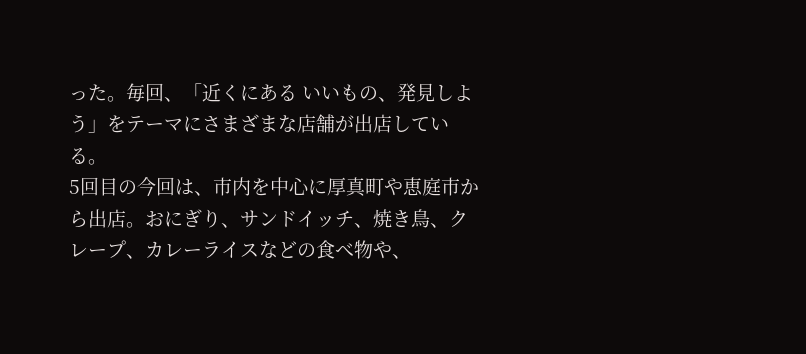った。毎回、「近くにある いいもの、発見しよう」をテーマにさまざまな店舗が出店している。
5回目の今回は、市内を中心に厚真町や恵庭市から出店。おにぎり、サンドイッチ、焼き鳥、クレープ、カレーライスなどの食べ物や、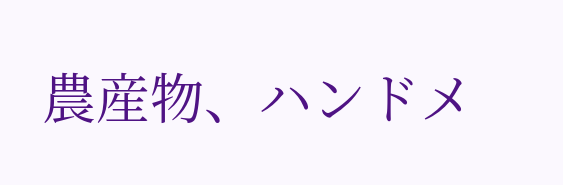農産物、ハンドメ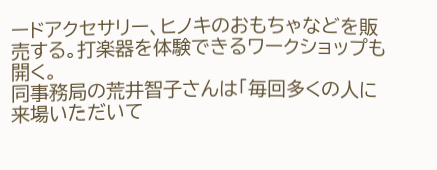ードアクセサリー、ヒノキのおもちゃなどを販売する。打楽器を体験できるワークショップも開く。
同事務局の荒井智子さんは「毎回多くの人に来場いただいて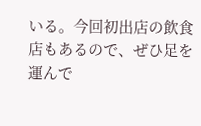いる。今回初出店の飲食店もあるので、ぜひ足を運んで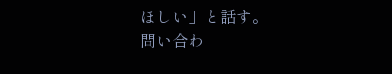ほしい」と話す。
問い合わ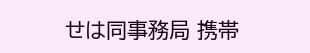せは同事務局 携帯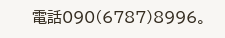電話090(6787)8996。